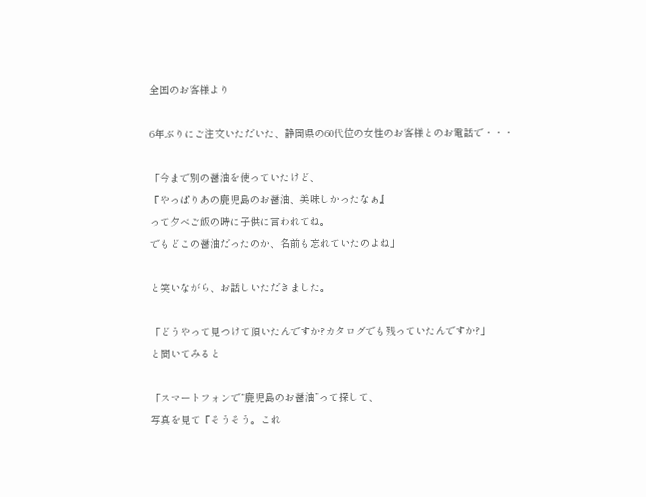全国のお客様より

6年ぶりにご注文いただいた、静岡県の60代位の女性のお客様とのお電話で・・・

「今まで別の醤油を使っていたけど、
『やっぱりあの鹿児島のお醤油、美味しかったなぁ』
って夕べご飯の時に子供に言われてね。
でもどこの醤油だったのか、名前も忘れていたのよね」

と笑いながら、お話しいただきました。

「どうやって見つけて頂いたんですか?カタログでも残っていたんですか?」
と聞いてみると

「スマートフォンで“鹿児島のお醤油”って探して、
写真を見て『そうそう。これ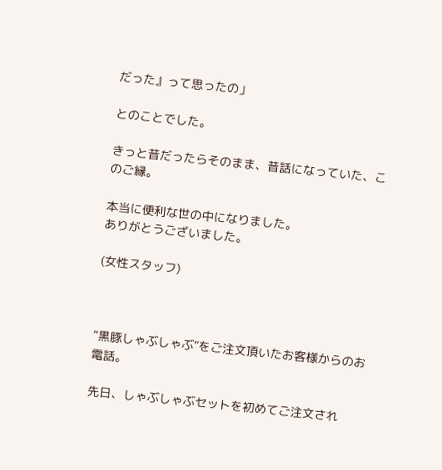だった』って思ったの」

とのことでした。

きっと昔だったらそのまま、昔話になっていた、このご縁。

本当に便利な世の中になりました。
ありがとうございました。

(女性スタッフ)



“黒豚しゃぶしゃぶ”をご注文頂いたお客様からのお電話。

先日、しゃぶしゃぶセットを初めてご注文され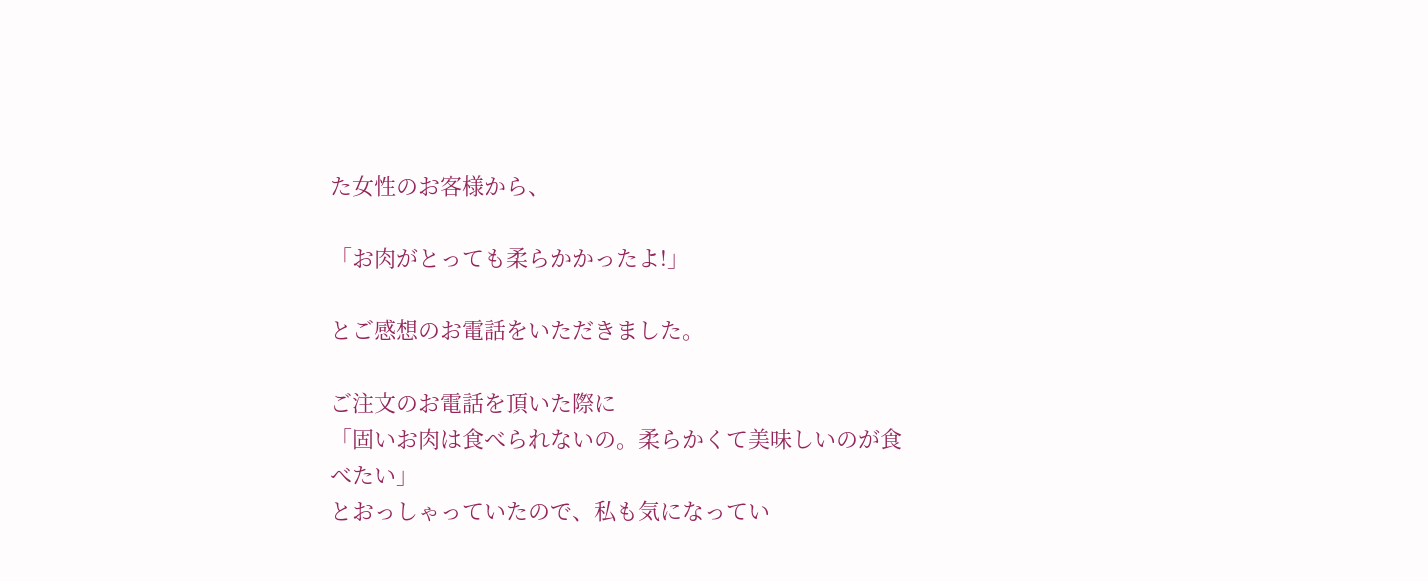た女性のお客様から、

「お肉がとっても柔らかかったよ!」

とご感想のお電話をいただきました。

ご注文のお電話を頂いた際に
「固いお肉は食べられないの。柔らかくて美味しいのが食べたい」
とおっしゃっていたので、私も気になってい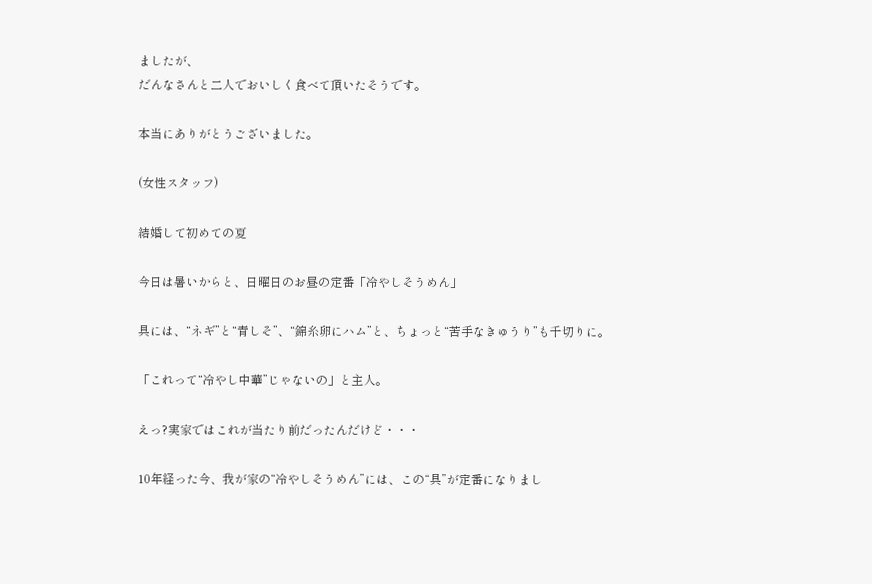ましたが、
だんなさんと二人でおいしく食べて頂いたそうです。

本当にありがとうございました。

(女性スタッフ)

結婚して初めての夏

今日は暑いからと、日曜日のお昼の定番「冷やしそうめん」

具には、“ネギ”と“青しそ”、“錦糸卵にハム”と、ちょっと“苦手なきゅうり”も千切りに。

「これって“冷やし中華”じゃないの」と主人。

えっ?実家ではこれが当たり前だったんだけど・・・

10年経った今、我が家の“冷やしそうめん”には、この“具”が定番になりまし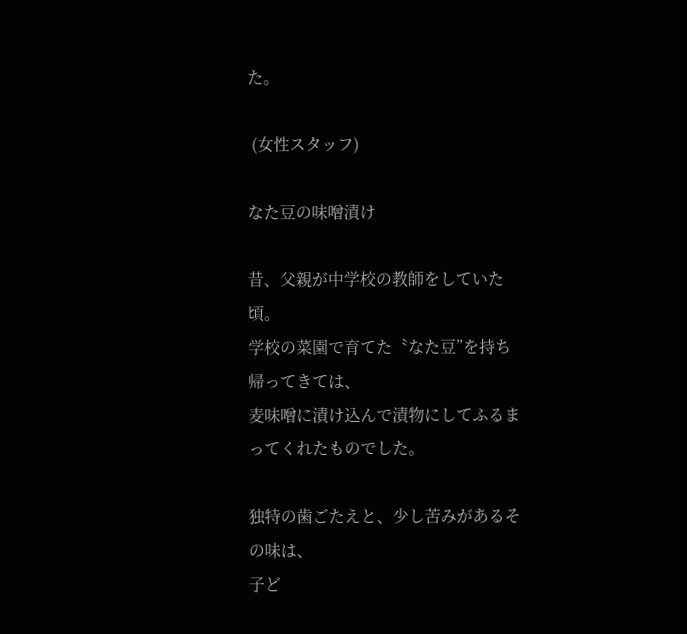た。

 (女性スタッフ)

なた豆の味噌漬け

昔、父親が中学校の教師をしていた頃。
学校の菜園で育てた〝なた豆”を持ち帰ってきては、
麦味噌に漬け込んで漬物にしてふるまってくれたものでした。

独特の歯ごたえと、少し苦みがあるその味は、
子ど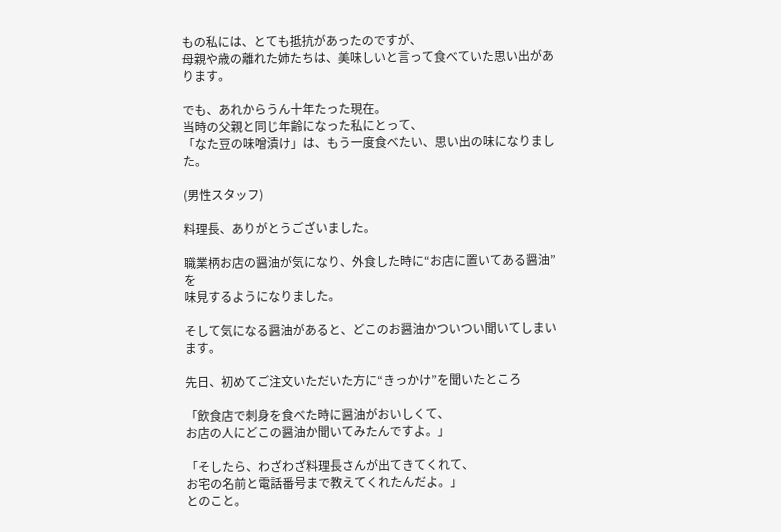もの私には、とても抵抗があったのですが、
母親や歳の離れた姉たちは、美味しいと言って食べていた思い出があります。

でも、あれからうん十年たった現在。
当時の父親と同じ年齢になった私にとって、
「なた豆の味噌漬け」は、もう一度食べたい、思い出の味になりました。

(男性スタッフ)

料理長、ありがとうございました。

職業柄お店の醤油が気になり、外食した時に“お店に置いてある醤油”を
味見するようになりました。

そして気になる醤油があると、どこのお醤油かついつい聞いてしまいます。

先日、初めてご注文いただいた方に“きっかけ”を聞いたところ

「飲食店で刺身を食べた時に醤油がおいしくて、
お店の人にどこの醤油か聞いてみたんですよ。」

「そしたら、わざわざ料理長さんが出てきてくれて、
お宅の名前と電話番号まで教えてくれたんだよ。」
とのこと。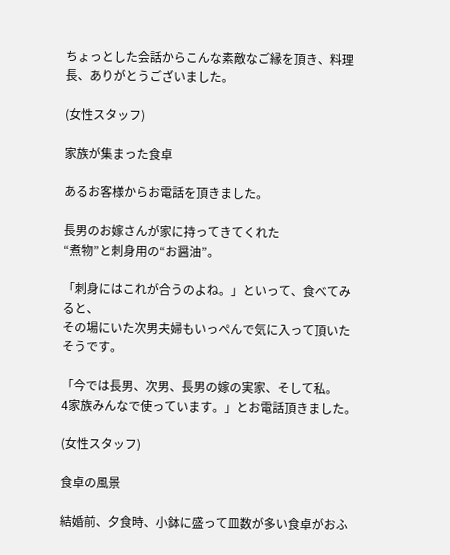ちょっとした会話からこんな素敵なご縁を頂き、料理長、ありがとうございました。

(女性スタッフ)

家族が集まった食卓

あるお客様からお電話を頂きました。

長男のお嫁さんが家に持ってきてくれた
“煮物”と刺身用の“お醤油”。

「刺身にはこれが合うのよね。」といって、食べてみると、
その場にいた次男夫婦もいっぺんで気に入って頂いたそうです。

「今では長男、次男、長男の嫁の実家、そして私。
4家族みんなで使っています。」とお電話頂きました。

(女性スタッフ)

食卓の風景

結婚前、夕食時、小鉢に盛って皿数が多い食卓がおふ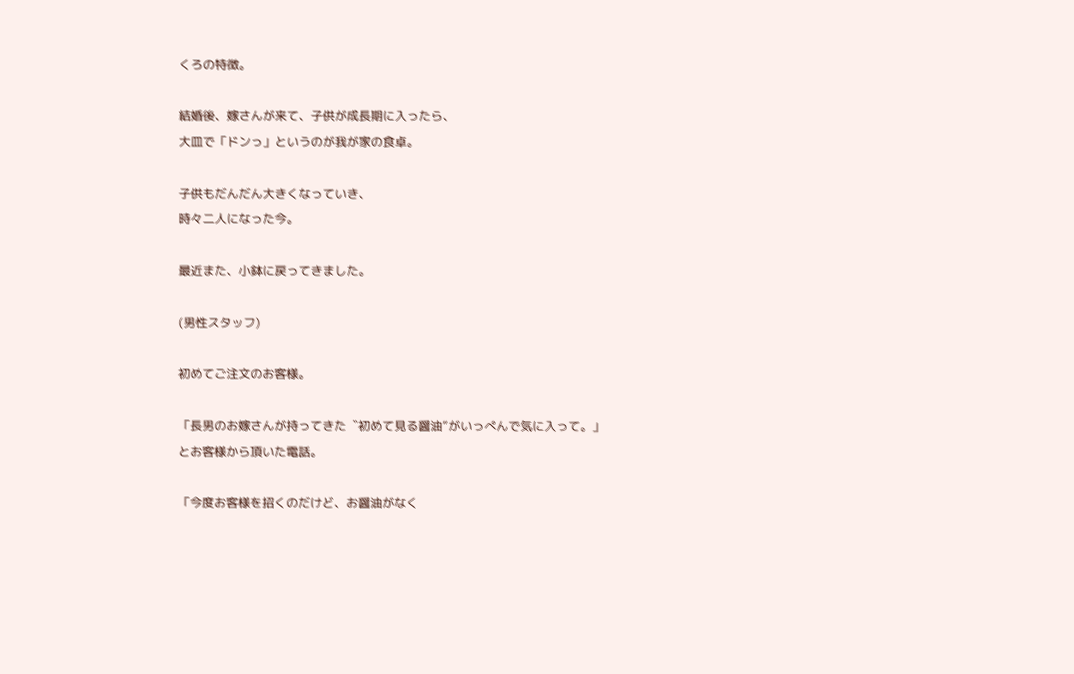くろの特徴。

結婚後、嫁さんが来て、子供が成長期に入ったら、
大皿で「ドンっ」というのが我が家の食卓。

子供もだんだん大きくなっていき、
時々二人になった今。

最近また、小鉢に戻ってきました。

(男性スタッフ)

初めてご注文のお客様。

「長男のお嫁さんが持ってきた〝初めて見る醤油”がいっぺんで気に入って。」
とお客様から頂いた電話。

「今度お客様を招くのだけど、お醤油がなく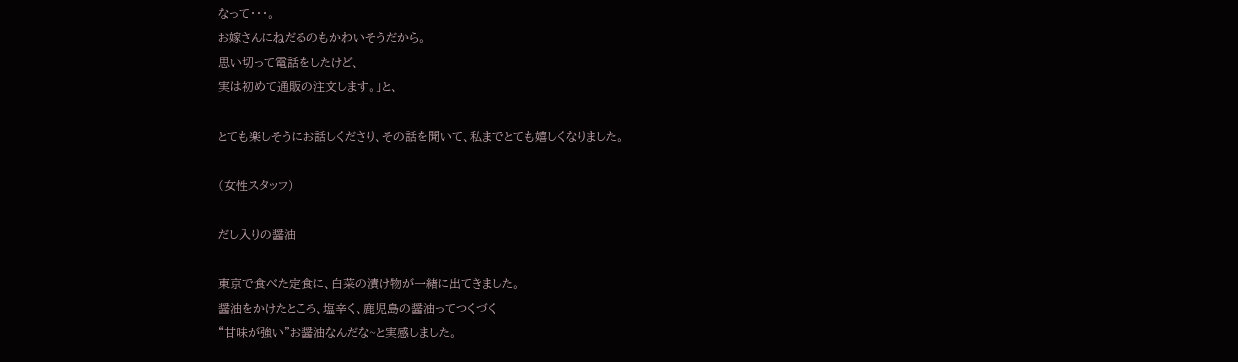なって・・・。
お嫁さんにねだるのもかわいそうだから。
思い切って電話をしたけど、
実は初めて通販の注文します。」と、

とても楽しそうにお話しくださり、その話を聞いて、私までとても嬉しくなりました。

(女性スタッフ)

だし入りの醤油

東京で食べた定食に、白菜の漬け物が一緒に出てきました。
醤油をかけたところ、塩辛く、鹿児島の醤油ってつくづく
“甘味が強い”お醤油なんだな~と実感しました。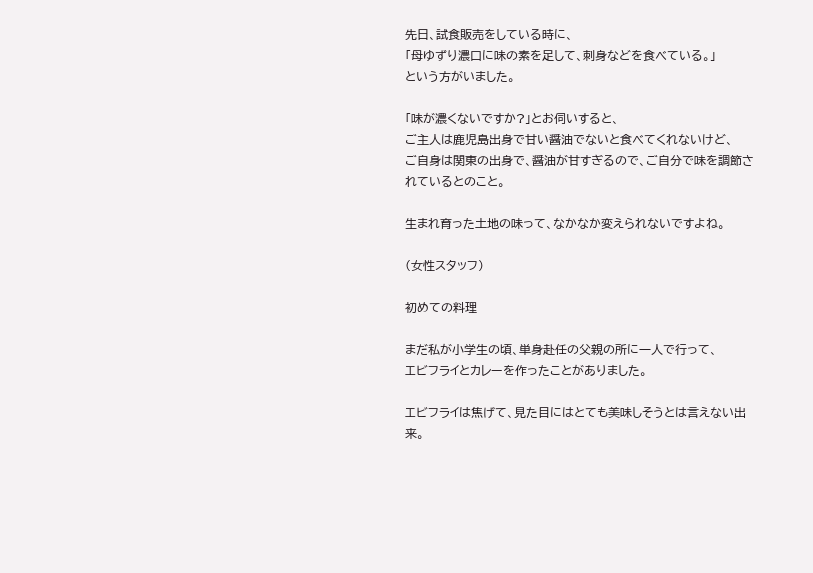先日、試食販売をしている時に、
「母ゆずり濃口に味の素を足して、刺身などを食べている。」
という方がいました。

「味が濃くないですか?」とお伺いすると、
ご主人は鹿児島出身で甘い醤油でないと食べてくれないけど、
ご自身は関東の出身で、醤油が甘すぎるので、ご自分で味を調節されているとのこと。

生まれ育った土地の味って、なかなか変えられないですよね。

(女性スタッフ)

初めての料理

まだ私が小学生の頃、単身赴任の父親の所に一人で行って、
エビフライとカレーを作ったことがありました。

エビフライは焦げて、見た目にはとても美味しそうとは言えない出来。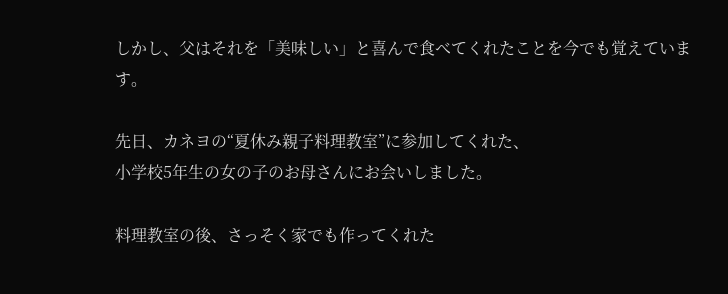しかし、父はそれを「美味しい」と喜んで食べてくれたことを今でも覚えています。

先日、カネヨの“夏休み親子料理教室”に参加してくれた、
小学校5年生の女の子のお母さんにお会いしました。

料理教室の後、さっそく家でも作ってくれた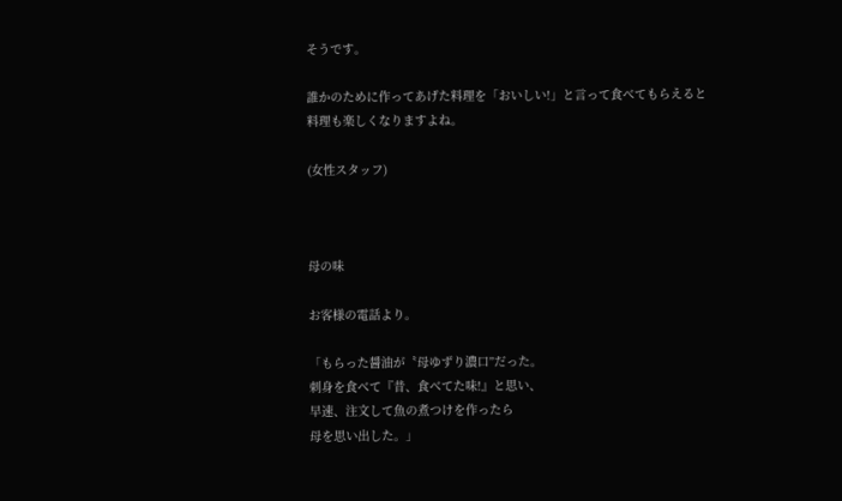そうです。

誰かのために作ってあげた料理を「おいしい!」と言って食べてもらえると
料理も楽しくなりますよね。

(女性スタッフ)



母の味

お客様の電話より。

「もらった醤油が〝母ゆずり濃口”だった。
刺身を食べて『昔、食べてた味!』と思い、
早速、注文して魚の煮つけを作ったら
母を思い出した。」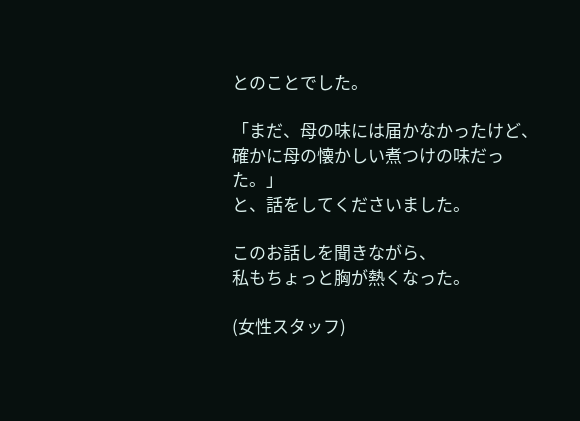とのことでした。

「まだ、母の味には届かなかったけど、
確かに母の懐かしい煮つけの味だった。」
と、話をしてくださいました。

このお話しを聞きながら、
私もちょっと胸が熱くなった。

(女性スタッフ)